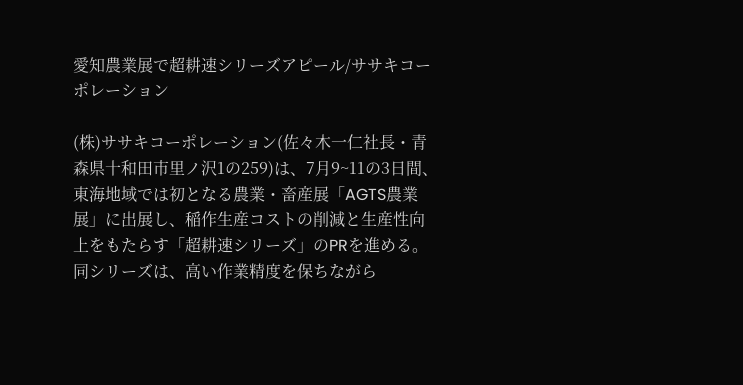愛知農業展で超耕速シリーズアピール/ササキコーポレーション

(株)ササキコーポレーション(佐々木一仁社長・青森県十和田市里ノ沢1の259)は、7月9~11の3日間、東海地域では初となる農業・畜産展「AGTS農業展」に出展し、稲作生産コストの削減と生産性向上をもたらす「超耕速シリーズ」のPRを進める。
同シリーズは、高い作業精度を保ちながら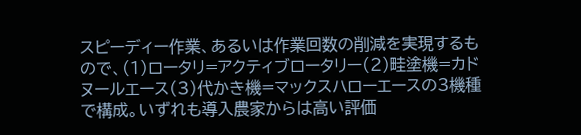スピーディー作業、あるいは作業回数の削減を実現するもので、(1)ロータリ=アクティブロータリー(2)畦塗機=カドヌールエース(3)代かき機=マックスハローエースの3機種で構成。いずれも導入農家からは高い評価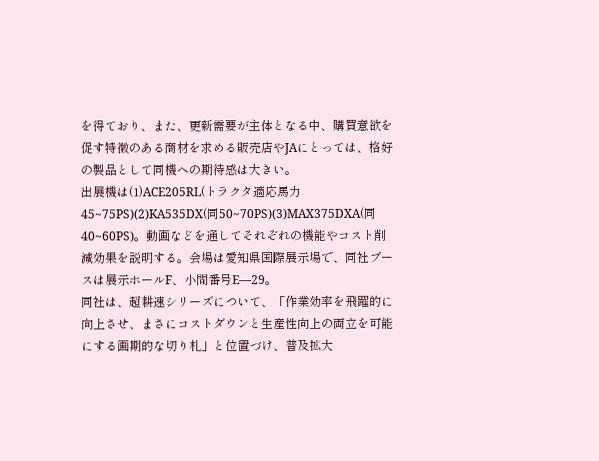を得ており、また、更新需要が主体となる中、購買意欲を促す特徴のある商材を求める販売店やJAにとっては、格好の製品として同機への期待感は大きい。
出展機は(1)ACE205RL(トラクタ適応馬力45~75PS)(2)KA535DX(同50~70PS)(3)MAX375DXA(同40~60PS)。動画などを通してそれぞれの機能やコスト削減効果を説明する。会場は愛知県国際展示場で、同社ブースは展示ホールF、小間番号E―29。
同社は、超耕速シリーズについて、「作業効率を飛躍的に向上させ、まさにコストダウンと生産性向上の両立を可能にする画期的な切り札」と位置づけ、普及拡大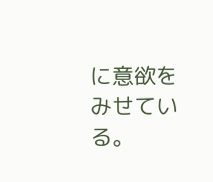に意欲をみせている。